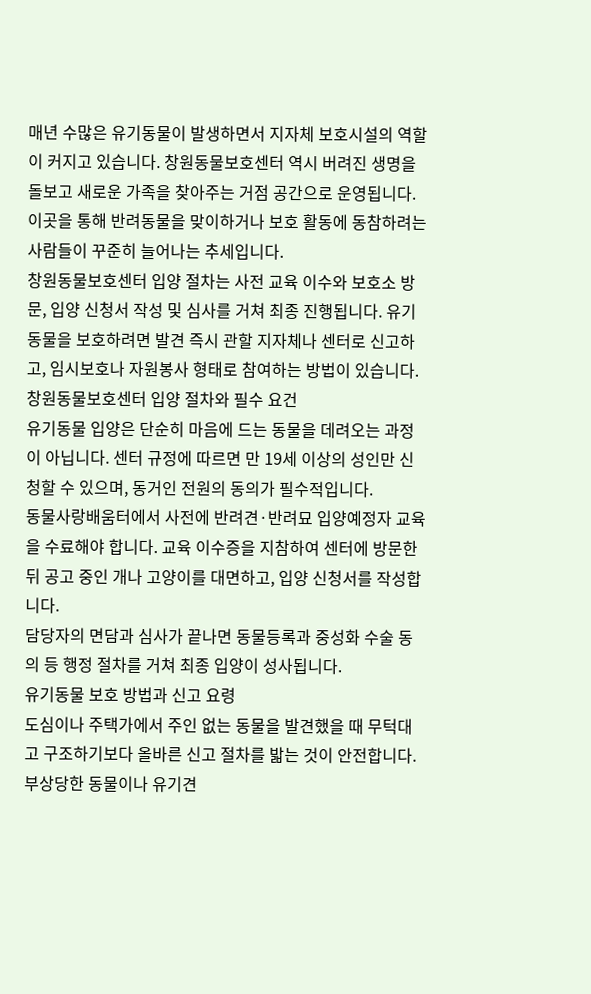매년 수많은 유기동물이 발생하면서 지자체 보호시설의 역할이 커지고 있습니다. 창원동물보호센터 역시 버려진 생명을 돌보고 새로운 가족을 찾아주는 거점 공간으로 운영됩니다. 이곳을 통해 반려동물을 맞이하거나 보호 활동에 동참하려는 사람들이 꾸준히 늘어나는 추세입니다.
창원동물보호센터 입양 절차는 사전 교육 이수와 보호소 방문, 입양 신청서 작성 및 심사를 거쳐 최종 진행됩니다. 유기동물을 보호하려면 발견 즉시 관할 지자체나 센터로 신고하고, 임시보호나 자원봉사 형태로 참여하는 방법이 있습니다.
창원동물보호센터 입양 절차와 필수 요건
유기동물 입양은 단순히 마음에 드는 동물을 데려오는 과정이 아닙니다. 센터 규정에 따르면 만 19세 이상의 성인만 신청할 수 있으며, 동거인 전원의 동의가 필수적입니다.
동물사랑배움터에서 사전에 반려견·반려묘 입양예정자 교육을 수료해야 합니다. 교육 이수증을 지참하여 센터에 방문한 뒤 공고 중인 개나 고양이를 대면하고, 입양 신청서를 작성합니다.
담당자의 면담과 심사가 끝나면 동물등록과 중성화 수술 동의 등 행정 절차를 거쳐 최종 입양이 성사됩니다.
유기동물 보호 방법과 신고 요령
도심이나 주택가에서 주인 없는 동물을 발견했을 때 무턱대고 구조하기보다 올바른 신고 절차를 밟는 것이 안전합니다. 부상당한 동물이나 유기견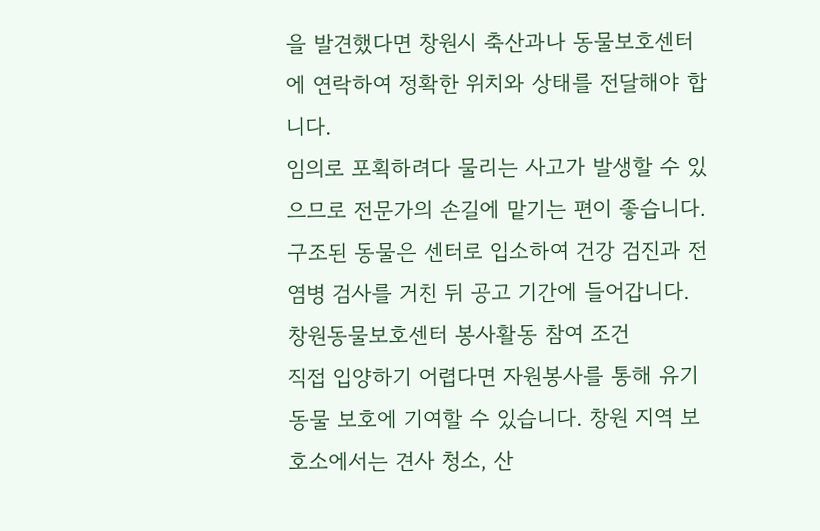을 발견했다면 창원시 축산과나 동물보호센터에 연락하여 정확한 위치와 상태를 전달해야 합니다.
임의로 포획하려다 물리는 사고가 발생할 수 있으므로 전문가의 손길에 맡기는 편이 좋습니다. 구조된 동물은 센터로 입소하여 건강 검진과 전염병 검사를 거친 뒤 공고 기간에 들어갑니다.
창원동물보호센터 봉사활동 참여 조건
직접 입양하기 어렵다면 자원봉사를 통해 유기동물 보호에 기여할 수 있습니다. 창원 지역 보호소에서는 견사 청소, 산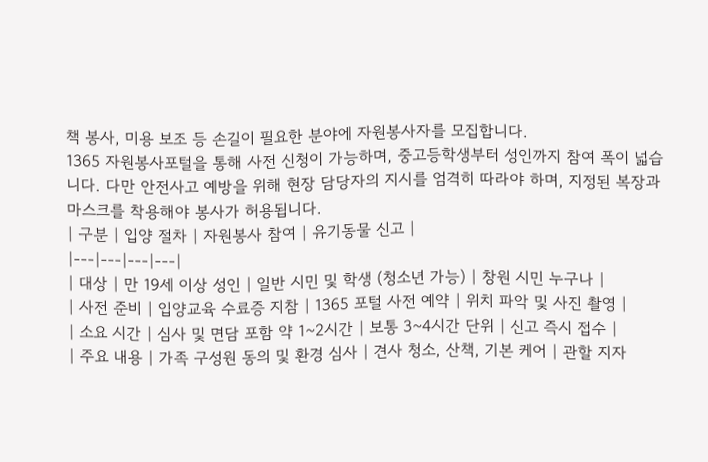책 봉사, 미용 보조 등 손길이 필요한 분야에 자원봉사자를 모집합니다.
1365 자원봉사포털을 통해 사전 신청이 가능하며, 중고등학생부터 성인까지 참여 폭이 넓습니다. 다만 안전사고 예방을 위해 현장 담당자의 지시를 엄격히 따라야 하며, 지정된 복장과 마스크를 착용해야 봉사가 허용됩니다.
| 구분 | 입양 절차 | 자원봉사 참여 | 유기동물 신고 |
|---|---|---|---|
| 대상 | 만 19세 이상 성인 | 일반 시민 및 학생 (청소년 가능) | 창원 시민 누구나 |
| 사전 준비 | 입양교육 수료증 지참 | 1365 포털 사전 예약 | 위치 파악 및 사진 촬영 |
| 소요 시간 | 심사 및 면담 포함 약 1~2시간 | 보통 3~4시간 단위 | 신고 즉시 접수 |
| 주요 내용 | 가족 구성원 동의 및 환경 심사 | 견사 청소, 산책, 기본 케어 | 관할 지자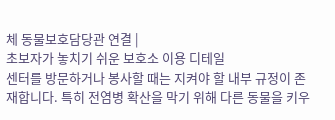체 동물보호담당관 연결 |
초보자가 놓치기 쉬운 보호소 이용 디테일
센터를 방문하거나 봉사할 때는 지켜야 할 내부 규정이 존재합니다. 특히 전염병 확산을 막기 위해 다른 동물을 키우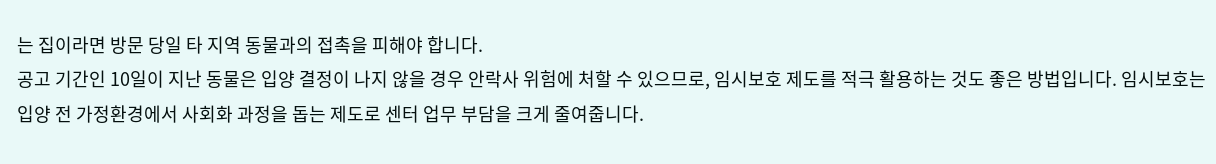는 집이라면 방문 당일 타 지역 동물과의 접촉을 피해야 합니다.
공고 기간인 10일이 지난 동물은 입양 결정이 나지 않을 경우 안락사 위험에 처할 수 있으므로, 임시보호 제도를 적극 활용하는 것도 좋은 방법입니다. 임시보호는 입양 전 가정환경에서 사회화 과정을 돕는 제도로 센터 업무 부담을 크게 줄여줍니다.